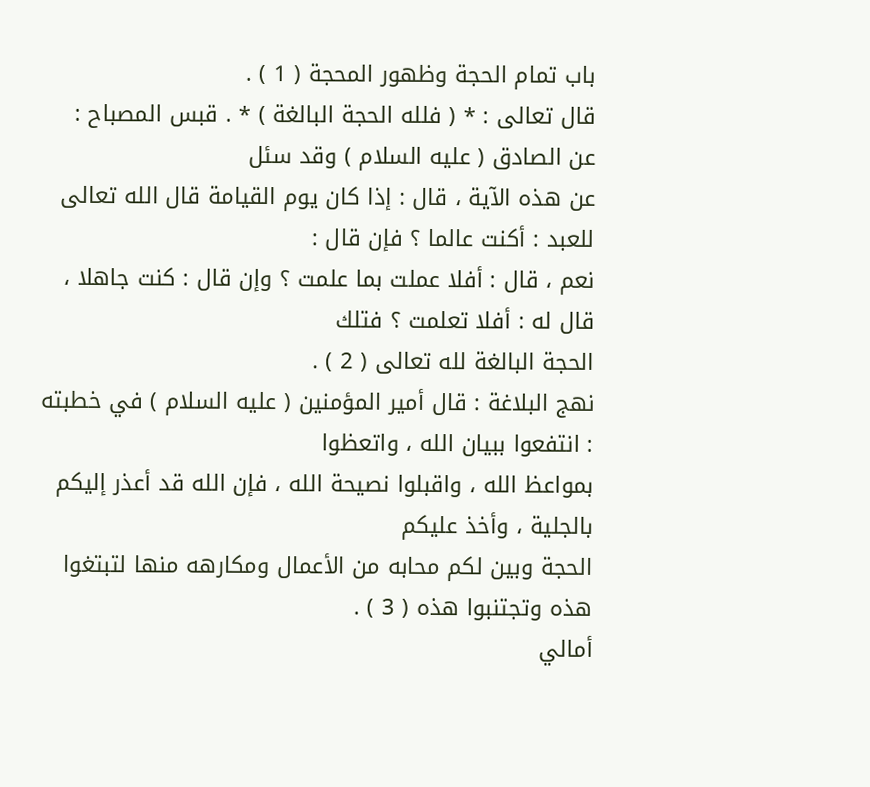باب تمام الحجة وظهور المحجة ( 1 ) .
قال تعالى : * ( فلله الحجة البالغة ) * . قبس المصباح : عن الصادق ( عليه السلام ) وقد سئل
عن هذه الآية ، قال : إذا كان يوم القيامة قال الله تعالى للعبد : أكنت عالما ؟ فإن قال :
نعم ، قال : أفلا عملت بما علمت ؟ وإن قال : كنت جاهلا ، قال له : أفلا تعلمت ؟ فتلك
الحجة البالغة لله تعالى ( 2 ) .
نهج البلاغة : قال أمير المؤمنين ( عليه السلام ) في خطبته : انتفعوا ببيان الله ، واتعظوا
بمواعظ الله ، واقبلوا نصيحة الله ، فإن الله قد أعذر إليكم بالجلية ، وأخذ عليكم
الحجة وبين لكم محابه من الأعمال ومكارهه منها لتبتغوا هذه وتجتنبوا هذه ( 3 ) .
أمالي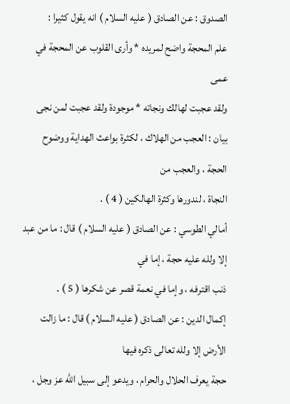الصدوق : عن الصادق ( عليه السلام ) انه يقول كثيرا :
علم المحجة واضح لمريده * وأرى القلوب عن المحجة في عمى
ولقد عجبت لهالك ونجاته * موجودة ولقد عجبت لمن نجى
بيان : العجب من الهلاك ، لكثرة بواعث الهداية ووضوح الحجة ، والعجب من
النجاة ، لندورها وكثرة الهالكين ( 4 ) .
أمالي الطوسي : عن الصادق ( عليه السلام ) قال : ما من عبد إلا ولله عليه حجة ، إما في
ذنب اقترفه ، وإما في نعمة قصر عن شكرها ( 5 ) .
إكمال الدين : عن الصادق ( عليه السلام ) قال : ما زالت الأرض إلا ولله تعالى ذكره فيها
حجة يعرف الحلال والحرام ، ويدعو إلى سبيل الله عز وجل ،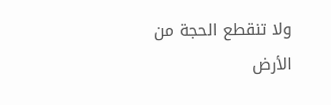ولا تنقطع الحجة من
الأرض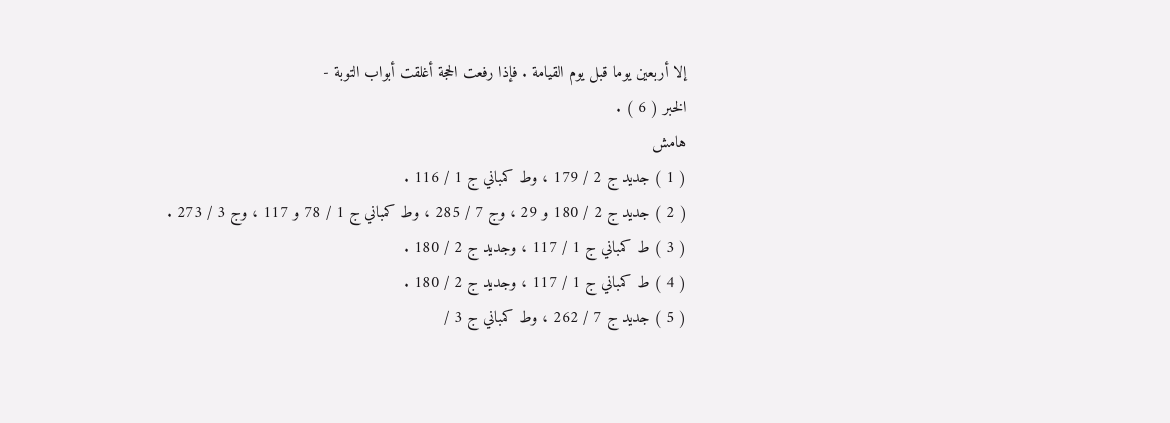إلا أربعين يوما قبل يوم القيامة . فإذا رفعت الحجة أغلقت أبواب التوبة -
الخبر ( 6 ) .
هامش
( 1 ) جديد ج 2 / 179 ، وط كمباني ج 1 / 116 .
( 2 ) جديد ج 2 / 180 و 29 ، وج 7 / 285 ، وط كمباني ج 1 / 78 و 117 ، وج 3 / 273 .
( 3 ) ط كمباني ج 1 / 117 ، وجديد ج 2 / 180 .
( 4 ) ط كمباني ج 1 / 117 ، وجديد ج 2 / 180 .
( 5 ) جديد ج 7 / 262 ، وط كمباني ج 3 /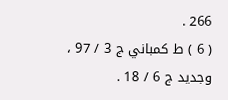266 .
( 6 ) ط كمباني ج 3 / 97 ، وجديد ج 6 / 18 .